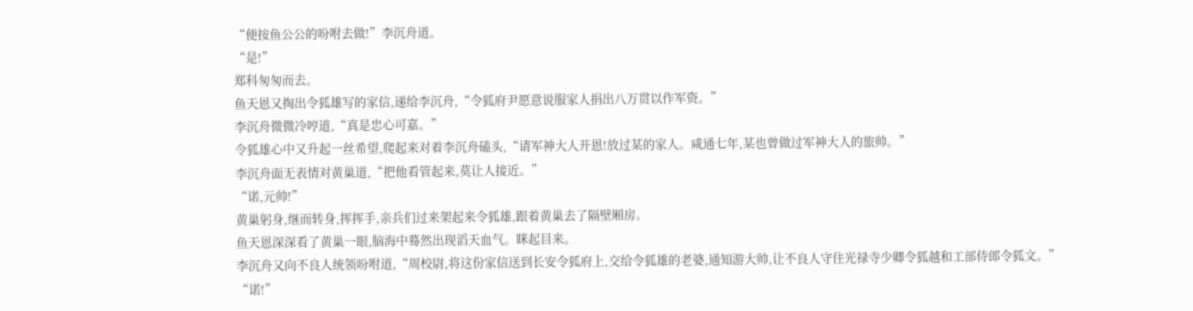“便按鱼公公的吩咐去做!”李沉舟道。
“是!”
郑科匆匆而去。
鱼天恩又掏出令狐雄写的家信,递给李沉舟,“令狐府尹愿意说服家人捐出八万贯以作军资。”
李沉舟微微冷哼道,“真是忠心可嘉。”
令狐雄心中又升起一丝希望,爬起来对着李沉舟磕头,“请军神大人开恩!放过某的家人。咸通七年,某也曾做过军神大人的旅帅。”
李沉舟面无表情对黄巢道,“把他看管起来,莫让人接近。”
“诺,元帅!”
黄巢躬身,继而转身,挥挥手,亲兵们过来架起来令狐雄,跟着黄巢去了隔壁厢房。
鱼天恩深深看了黄巢一眼,脑海中蓦然出现滔天血气。眯起目来。
李沉舟又向不良人统领吩咐道,“周校尉,将这份家信送到长安令狐府上,交给令狐雄的老婆,通知游大帅,让不良人守住光禄寺少卿令狐越和工部侍郎令狐文。”
“诺!”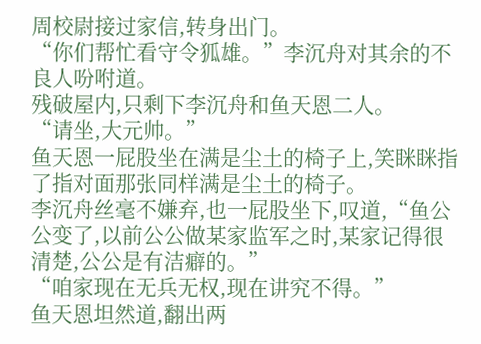周校尉接过家信,转身出门。
“你们帮忙看守令狐雄。”李沉舟对其余的不良人吩咐道。
残破屋内,只剩下李沉舟和鱼天恩二人。
“请坐,大元帅。”
鱼天恩一屁股坐在满是尘土的椅子上,笑眯眯指了指对面那张同样满是尘土的椅子。
李沉舟丝毫不嫌弃,也一屁股坐下,叹道,“鱼公公变了,以前公公做某家监军之时,某家记得很清楚,公公是有洁癖的。”
“咱家现在无兵无权,现在讲究不得。”
鱼天恩坦然道,翻出两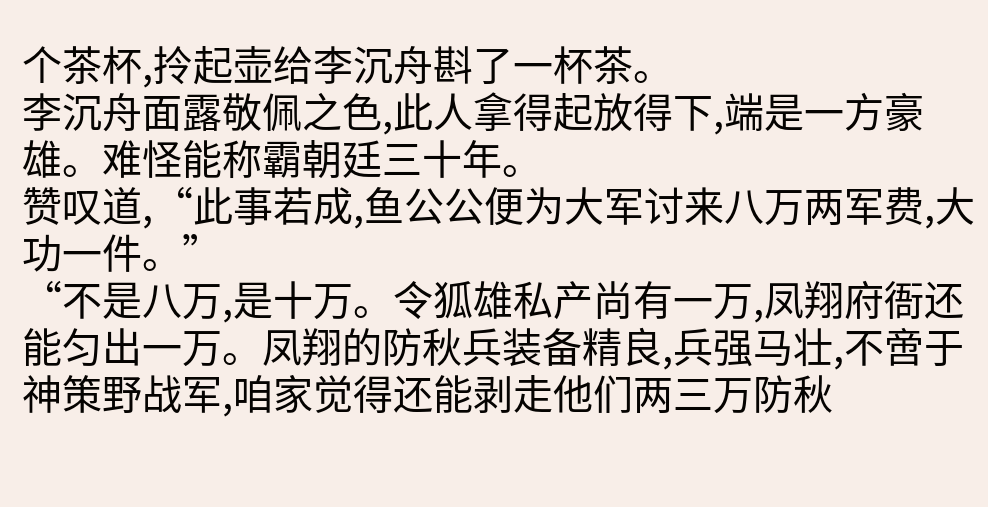个茶杯,拎起壶给李沉舟斟了一杯茶。
李沉舟面露敬佩之色,此人拿得起放得下,端是一方豪雄。难怪能称霸朝廷三十年。
赞叹道,“此事若成,鱼公公便为大军讨来八万两军费,大功一件。”
“不是八万,是十万。令狐雄私产尚有一万,凤翔府衙还能匀出一万。凤翔的防秋兵装备精良,兵强马壮,不啻于神策野战军,咱家觉得还能剥走他们两三万防秋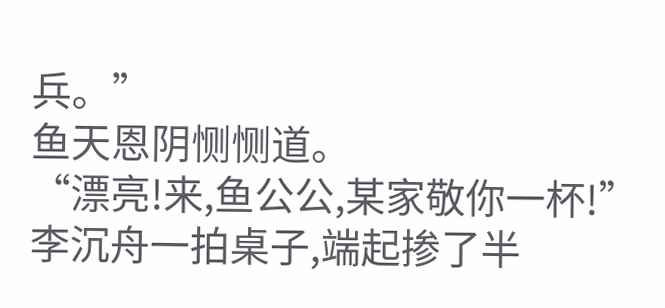兵。”
鱼天恩阴恻恻道。
“漂亮!来,鱼公公,某家敬你一杯!”
李沉舟一拍桌子,端起掺了半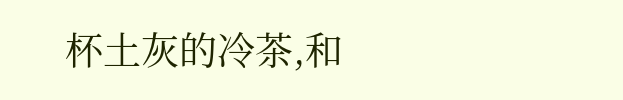杯土灰的冷茶,和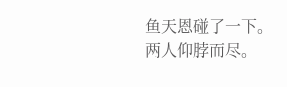鱼天恩碰了一下。
两人仰脖而尽。